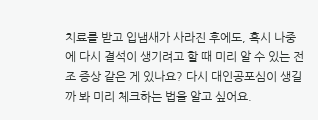치료를 받고 입냄새가 사라진 후에도, 혹시 나중에 다시 결석이 생기려고 할 때 미리 알 수 있는 전조 증상 같은 게 있나요? 다시 대인공포심이 생길까 봐 미리 체크하는 법을 알고 싶어요.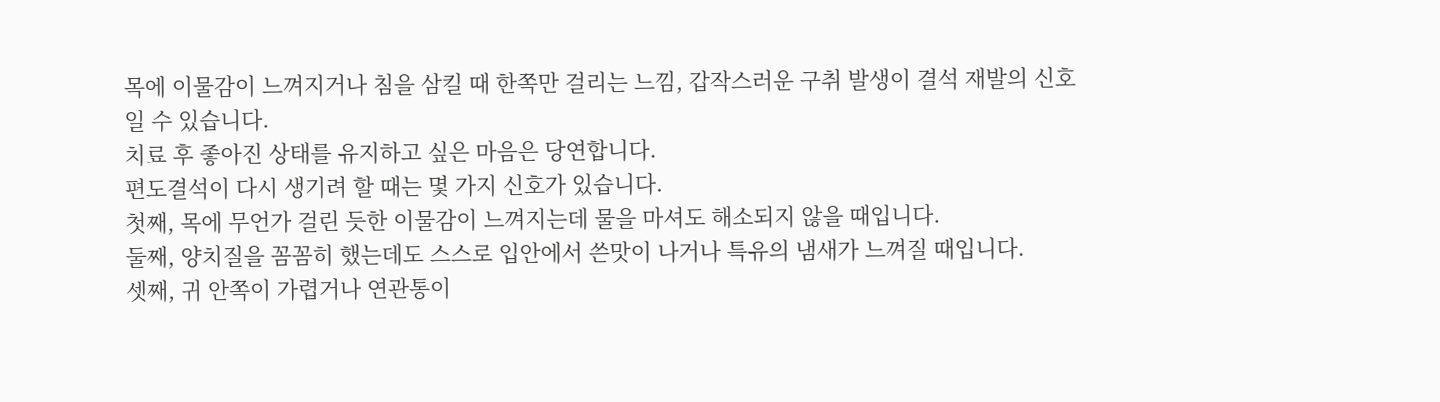목에 이물감이 느껴지거나 침을 삼킬 때 한쪽만 걸리는 느낌, 갑작스러운 구취 발생이 결석 재발의 신호일 수 있습니다.
치료 후 좋아진 상태를 유지하고 싶은 마음은 당연합니다.
편도결석이 다시 생기려 할 때는 몇 가지 신호가 있습니다.
첫째, 목에 무언가 걸린 듯한 이물감이 느껴지는데 물을 마셔도 해소되지 않을 때입니다.
둘째, 양치질을 꼼꼼히 했는데도 스스로 입안에서 쓴맛이 나거나 특유의 냄새가 느껴질 때입니다.
셋째, 귀 안쪽이 가렵거나 연관통이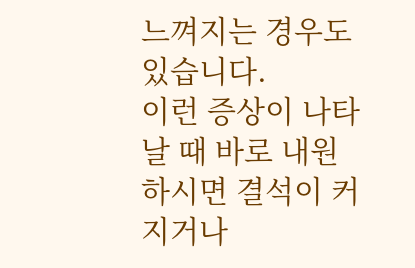느껴지는 경우도 있습니다.
이런 증상이 나타날 때 바로 내원하시면 결석이 커지거나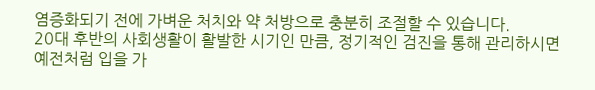염증화되기 전에 가벼운 처치와 약 처방으로 충분히 조절할 수 있습니다.
20대 후반의 사회생활이 활발한 시기인 만큼, 정기적인 검진을 통해 관리하시면 예전처럼 입을 가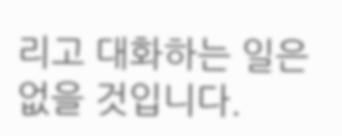리고 대화하는 일은 없을 것입니다.